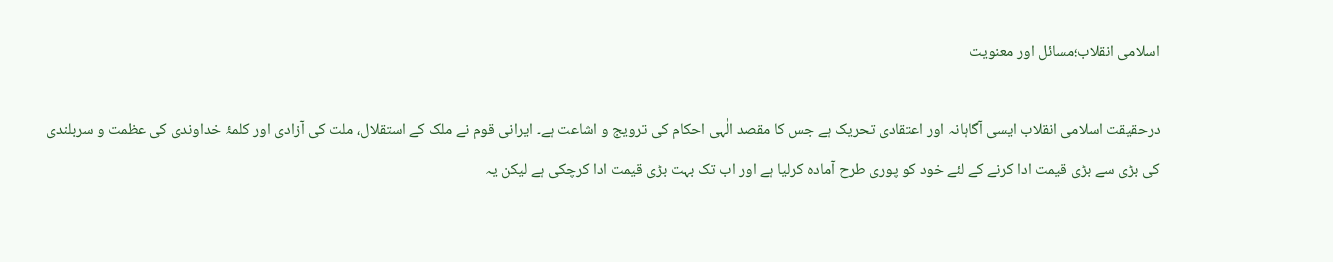اسلامی انقلاب؛مسائل اور معنویت

درحقیقت اسلامی انقلاب ایسی آگاہانہ اور اعتقادی تحریک ہے جس کا مقصد الٰہی احکام کی ترویج و اشاعت ہے۔ ایرانی قوم نے ملک کے استقلال، ملت کی آزادی اور کلمۂ خداوندی کی عظمت و سربلندی کی بڑی سے بڑی قیمت ادا کرنے کے لئے خود کو پوری طرح آمادہ کرلیا ہے اور اب تک بہت بڑی قیمت ادا کرچکی ہے لیکن یہ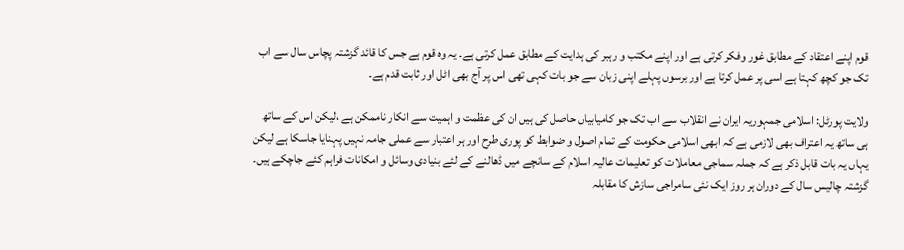قوم اپنے اعتقاد کے مطابق غور وفکر کرتی ہے اور اپنے مکتب و رہبر کی ہدایت کے مطابق عمل کرتی ہے۔ یہ وہ قوم ہے جس کا قائد گزشتہ پچاس سال سے اب تک جو کچھ کہتا ہے اسی پر عمل کرتا ہے اور برسوں پہلے اپنی زبان سے جو بات کہی تھی اس پر آج بھی اٹل اور ثابت قدم ہے۔

ولایت پورٹل: اسلامی جمہوریہ ایران نے انقلاب سے اب تک جو کامیابیاں حاصل کی ہیں ان کی عظمت و اہمیت سے انکار ناممکن ہے ،لیکن اس کے ساتھ ہی ساتھ یہ اعتراف بھی لازمی ہے کہ ابھی اسلامی حکومت کے تمام اصول و ضوابط کو پوری طرح اور ہر اعتبار سے عملی جامہ نہیں پہنایا جاسکا ہے لیکن یہاں یہ بات قابل ذکر ہے کہ جملہ سماجی معاملات کو تعلیمات عالیہ اسلام کے سانچے میں ڈھالنے کے لئے بنیادی وسائل و امکانات فراہم کئے جاچکے ہیں۔
گزشتہ چالیس سال کے دوران ہر روز ایک نئی سامراجی سازش کا مقابلہ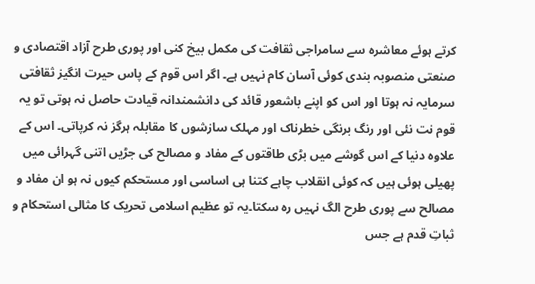کرتے ہوئے معاشرہ سے سامراجی ثقافت کی مکمل بیخ کنی اور پوری طرح آزاد اقتصادی و صنعتی منصوبہ بندی کوئی آسان کام نہیں ہے۔ اگر اس قوم کے پاس حیرت انگیز ثقافتی سرمایہ نہ ہوتا اور اس کو اپنے باشعور قائد کی دانشمندانہ قیادت حاصل نہ ہوتی تو یہ قوم نت نئی اور رنگ برنگی خطرناک اور مہلک سازشوں کا مقابلہ ہرگز نہ کرپاتی۔ اس کے علاوہ دنیا کے اس گوشے میں بڑی طاقتوں کے مفاد و مصالح کی جڑیں اتنی گہرائی میں پھیلی ہوئی ہیں کہ کوئی انقلاب چاہے کتنا ہی اساسی اور مستحکم کیوں نہ ہو ان مفاد و مصالح سے پوری طرح الگ نہیں رہ سکتا۔یہ تو عظیم اسلامی تحریک کا مثالی استحکام و ثباتِ قدم ہے جس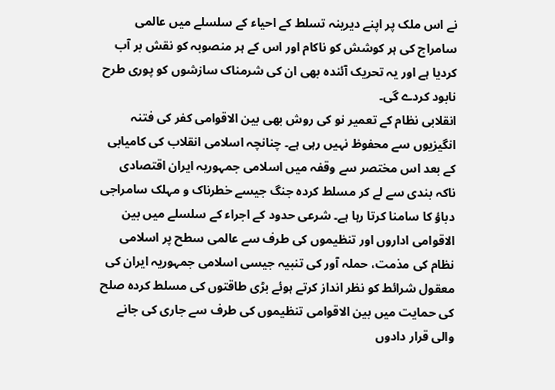نے اس ملک پر اپنے دیرینہ تسلط کے احیاء کے سلسلے میں عالمی سامراج کی ہر کوشش کو ناکام اور اس کے ہر منصوبہ کو نقش بر آب کردیا ہے اور یہ تحریک آئندہ بھی ان کی شرمناک سازشوں کو پوری طرح نابود کردے گی۔
انقلابی نظام کے تعمیر نو کی روش بھی بین الاقوامی کفر کی فتنہ انگیزیوں سے محفوظ نہیں رہی ہے۔ چنانچہ اسلامی انقلاب کی کامیابی کے بعد اس مختصر سے وقفہ میں اسلامی جمہوریہ ایران اقتصادی ناکہ بندی سے لے کر مسلط کردہ جنگ جیسے خطرناک و مہلک سامراجی دباؤ کا سامنا کرتا رہا ہے۔ شرعی حدود کے اجراء کے سلسلے میں بین الاقوامی اداروں اور تنظیموں کی طرف سے عالمی سطح پر اسلامی نظام کی مذمت، حملہ آور کی تنبیہ جیسی اسلامی جمہوریہ ایران کی معقول شرائط کو نظر انداز کرتے ہوئے بڑی طاقتوں کی مسلط کردہ صلح کی حمایت میں بین الاقوامی تنظیموں کی طرف سے جاری کی جانے والی قرار دادوں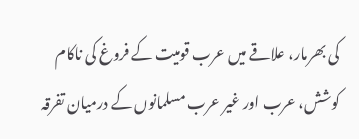کی بھرمار، علاقے میں عرب قومیت کے فروغ کی ناکام کوشش، عرب اور غیر عرب مسلمانوں کے درمیان تفرقہ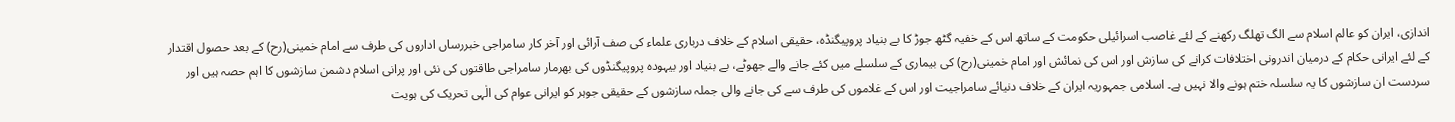اندازی، ایران کو عالم اسلام سے الگ تھلگ رکھنے کے لئے غاصب اسرائیلی حکومت کے ساتھ اس کے خفیہ گٹھ جوڑ کا بے بنیاد پروپیگنڈہ، حقیقی اسلام کے خلاف درباری علماء کی صف آرائی اور آخر کار سامراجی خبررساں اداروں کی طرف سے امام خمینی(رح) کے بعد حصول اقتدار کے لئے ایرانی حکام کے درمیان اندرونی اختلافات کرانے کی سازش اور اس کی نمائش اور امام خمینی(رح) کی بیماری کے سلسلے میں کئے جانے والے جھوٹے، بے بنیاد اور بیہودہ پروپیگنڈوں کی بھرمار سامراجی طاقتوں کی نئی اور پرانی اسلام دشمن سازشوں کا اہم حصہ ہیں اور سردست ان سازشوں کا یہ سلسلہ ختم ہونے والا نہیں ہے۔ اسلامی جمہوریہ ایران کے خلاف دنیائے سامراجیت اور اس کے غلاموں کی طرف سے کی جانے والی جملہ سازشوں کے حقیقی جوہر کو ایرانی عوام کی الٰہی تحریک کی ہویت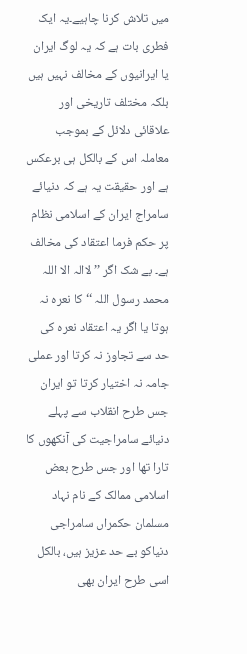میں تلاش کرنا چاہیے۔یہ ایک فطری بات ہے کہ یہ لوگ ایران یا ایرانیوں کے مخالف نہیں ہیں بلکہ مختلف تاریخی اور علاقائی دلائل کے بموجب معاملہ اس کے بالکل ہی برعکس ہے اور حقیقت یہ ہے کہ دنیائے سامراج ایران کے اسلامی نظام پر حکم فرما اعتقاد کی مخالف ہے۔ بے شک اگر ’’لاالہ الا اللہ محمد رسول اللہ ‘‘کا نعرہ نہ ہوتا یا اگر یہ اعتقاد نعرہ کی حد سے تجاوز نہ کرتا اور عملی جامہ نہ اختیار کرتا تو ایران جس طرح انقلاب سے پہلے دنیائے سامراجیت کی آنکھوں کا تارا تھا اور جس طرح بعض اسلامی ممالک کے نام نہاد مسلمان حکمراں سامراجی دنیاکو بے حد عزیز ہیں، بالکل اسی طرح ایران بھی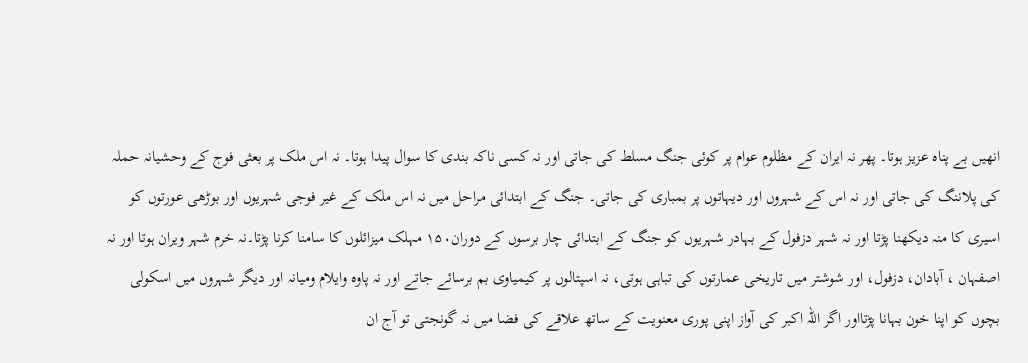انھیں بے پناہ عزیز ہوتا۔ پھر نہ ایران کے مظلوم عوام پر کوئی جنگ مسلط کی جاتی اور نہ کسی ناکہ بندی کا سوال پیدا ہوتا۔ نہ اس ملک پر بعثی فوج کے وحشیانہ حملہ کی پلاننگ کی جاتی اور نہ اس کے شہروں اور دیہاتوں پر بمباری کی جاتی۔ جنگ کے ابتدائی مراحل میں نہ اس ملک کے غیر فوجی شہریوں اور بوڑھی عورتوں کو اسیری کا منہ دیکھنا پڑتا اور نہ شہر دزفول کے بہادر شہریوں کو جنگ کے ابتدائی چار برسوں کے دوران۱۵۰ مہلک میزائلوں کا سامنا کرنا پڑتا۔نہ خرم شہر ویران ہوتا اور نہ اصفہان ، آبادان، دزفول، اور شوشتر میں تاریخی عمارتوں کی تباہی ہوتی، نہ اسپتالوں پر کیمیاوی بم برسائے جاتے اور نہ پاوہ وایلام ومیانہ اور دیگر شہروں میں اسکولی بچوں کو اپنا خون بہانا پڑتااور اگر اللہ اکبر کی آواز اپنی پوری معنویت کے ساتھ علاقے کی فضا میں نہ گونجتی تو آج ان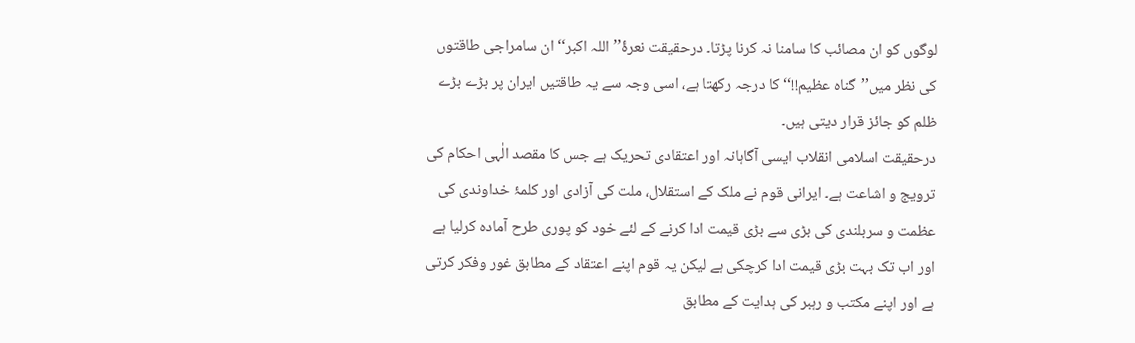لوگوں کو ان مصائب کا سامنا نہ کرنا پڑتا۔ درحقیقت نعرۂ’’اللہ اکبر‘‘ ان سامراجی طاقتوں کی نظر میں’’گناہ عظیم!!‘‘کا درجہ رکھتا ہے، اسی وجہ سے یہ طاقتیں ایران پر بڑے بڑے ظلم کو جائز قرار دیتی ہیں۔
درحقیقت اسلامی انقلاب ایسی آگاہانہ اور اعتقادی تحریک ہے جس کا مقصد الٰہی احکام کی ترویج و اشاعت ہے۔ ایرانی قوم نے ملک کے استقلال، ملت کی آزادی اور کلمۂ خداوندی کی عظمت و سربلندی کی بڑی سے بڑی قیمت ادا کرنے کے لئے خود کو پوری طرح آمادہ کرلیا ہے اور اب تک بہت بڑی قیمت ادا کرچکی ہے لیکن یہ قوم اپنے اعتقاد کے مطابق غور وفکر کرتی ہے اور اپنے مکتب و رہبر کی ہدایت کے مطابق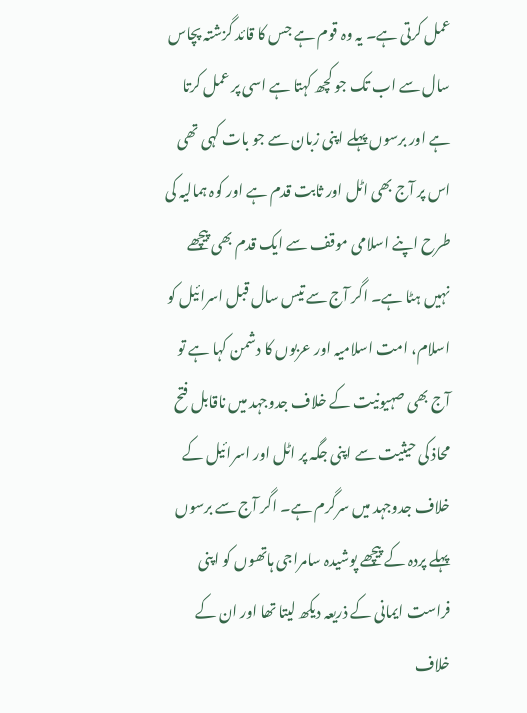عمل کرتی ہے۔ یہ وہ قوم ہے جس کا قائد گزشتہ پچاس سال سے اب تک جو کچھ کہتا ہے اسی پر عمل کرتا ہے اور برسوں پہلے اپنی زبان سے جو بات کہی تھی اس پر آج بھی اٹل اور ثابت قدم ہے اور کوہ ہمالیہ کی طرح اپنے اسلامی موقف سے ایک قدم بھی پیچھے نہیں ہٹا ہے۔ اگر آج سے تیس سال قبل اسرائیل کو اسلام، امت اسلامیہ اور عربوں کا دشمن کہا ہے تو آج بھی صہیونیت کے خلاف جدوجہد میں ناقابل فتح محاذ کی حیثیت سے اپنی جگہ پر اٹل اور اسرائیل کے خلاف جدوجہد میں سرگرم ہے۔ اگر آج سے برسوں پہلے پردہ کے پیچھے پوشیدہ سامراجی ہاتھوں کو اپنی فراست ایمانی کے ذریعہ دیکھ لیتا تھا اور ان کے خلاف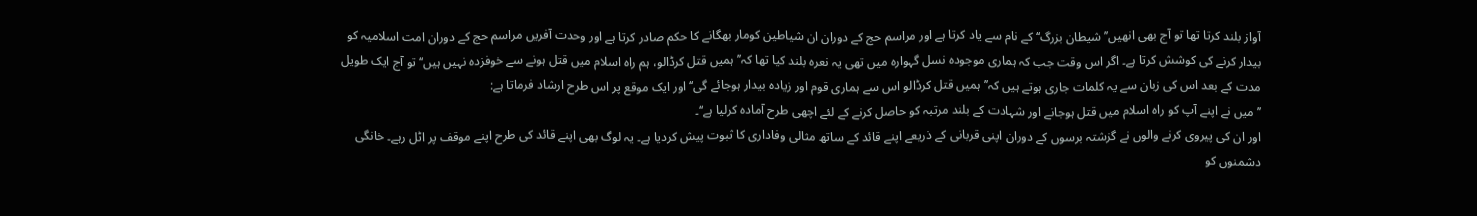آواز بلند کرتا تھا تو آج بھی انھیں’’ شیطان بزرگ‘‘ کے نام سے یاد کرتا ہے اور مراسم حج کے دوران ان شیاطین کومار بھگانے کا حکم صادر کرتا ہے اور وحدت آفریں مراسم حج کے دوران امت اسلامیہ کو بیدار کرنے کی کوشش کرتا ہے۔ اگر اس وقت جب کہ ہماری موجودہ نسل گہوارہ میں تھی یہ نعرہ بلند کیا تھا کہ’’ہمیں قتل کرڈالو، ہم راہ اسلام میں قتل ہونے سے خوفزدہ نہیں ہیں‘‘ تو آج ایک طویل مدت کے بعد اس کی زبان سے یہ کلمات جاری ہوتے ہیں کہ’’ہمیں قتل کرڈالو اس سے ہماری قوم اور زیادہ بیدار ہوجائے گی‘‘ اور ایک موقع پر اس طرح ارشاد فرماتا ہے:
’’میں نے اپنے آپ کو راہ اسلام میں قتل ہوجانے اور شہادت کے بلند مرتبہ کو حاصل کرنے کے لئے اچھی طرح آمادہ کرلیا ہے‘‘۔
اور ان کی پیروی کرنے والوں نے گزشتہ برسوں کے دوران اپنی قربانی کے ذریعے اپنے قائد کے ساتھ مثالی وفاداری کا ثبوت پیش کردیا ہے۔ یہ لوگ بھی اپنے قائد کی طرح اپنے موقف پر اٹل رہے۔ خانگی دشمنوں کو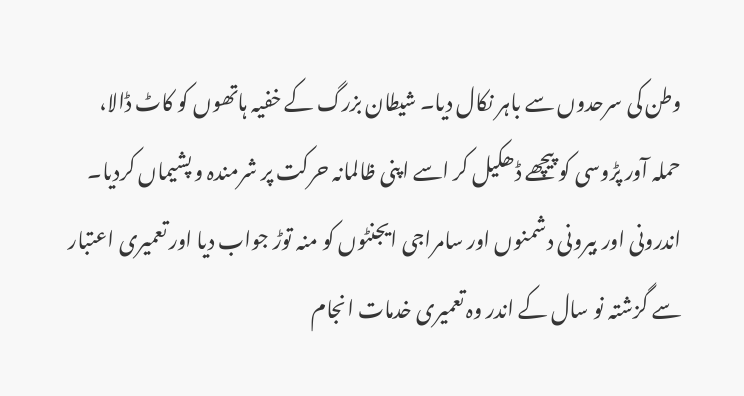وطن کی سرحدوں سے باہر نکال دیا۔ شیطان بزرگ کے خفیہ ہاتھوں کو کاٹ ڈالا، حملہ آور پڑوسی کو پیچھے ڈھکیل کر اسے اپنی ظالمانہ حرکت پر شرمندہ و پشیماں کردیا۔ اندرونی اور بیرونی دشمنوں اور سامراجی ایجنٹوں کو منہ توڑ جواب دیا اور تعمیری اعتبار سے گزشتہ نو سال کے اندر وہ تعمیری خدمات انجام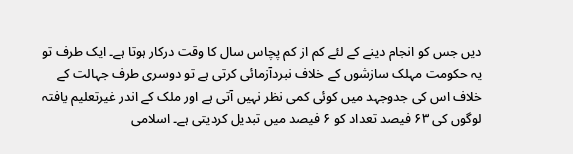دیں جس کو انجام دینے کے لئے کم از کم پچاس سال کا وقت درکار ہوتا ہے۔ ایک طرف تو یہ حکومت مہلک سازشوں کے خلاف نبردآزمائی کرتی ہے تو دوسری طرف جہالت کے خلاف اس کی جدوجہد میں کوئی کمی نظر نہیں آتی ہے اور ملک کے اندر غیرتعلیم یافتہ لوگوں کی ۶۳ فیصد تعداد کو ۶ فیصد میں تبدیل کردیتی ہے۔ اسلامی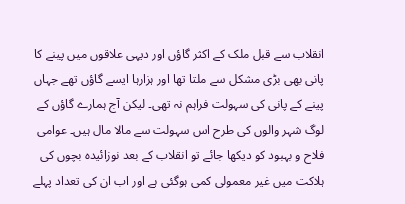انقلاب سے قبل ملک کے اکثر گاؤں اور دیہی علاقوں میں پینے کا پانی بھی بڑی مشکل سے ملتا تھا اور ہزارہا ایسے گاؤں تھے جہاں پینے کے پانی کی سہولت فراہم نہ تھی۔ لیکن آج ہمارے گاؤں کے لوگ شہر والوں کی طرح اس سہولت سے مالا مال ہیں۔ عوامی فلاح و بہبود کو دیکھا جائے تو انقلاب کے بعد نوزائیدہ بچوں کی ہلاکت میں غیر معمولی کمی ہوگئی ہے اور اب ان کی تعداد پہلے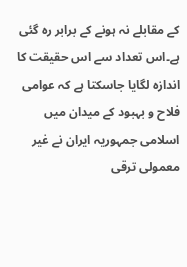کے مقابلے نہ ہونے کے برابر رہ گئی ہے۔اس تعداد سے اس حقیقت کا اندازہ لگایا جاسکتا ہے کہ عوامی فلاح و بہبود کے میدان میں اسلامی جمہوریہ ایران نے غیر معمولی ترقی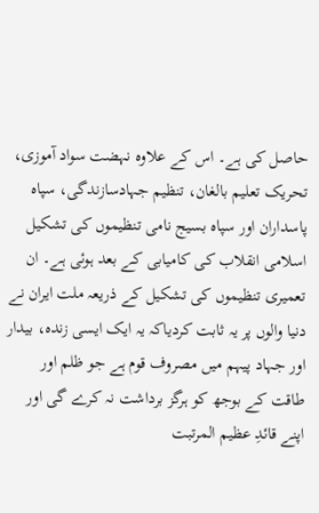حاصل کی ہے۔ اس کے علاوہ نہضت سواد آموزی، تحریک تعلیم بالغان، تنظیم جہادسازندگی، سپاہ پاسداران اور سپاہ بسیج نامی تنظیموں کی تشکیل اسلامی انقلاب کی کامیابی کے بعد ہوئی ہے۔ ان تعمیری تنظیموں کی تشکیل کے ذریعہ ملت ایران نے دنیا والوں پر یہ ثابت کردیاکہ یہ ایک ایسی زندہ، بیدار اور جہاد پیہم میں مصروف قوم ہے جو ظلم اور طاقت کے بوجھ کو ہرگز برداشت نہ کرے گی اور اپنے قائدِ عظیم المرتبت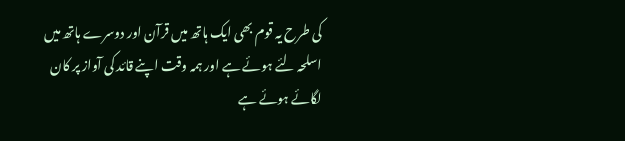کی طرح یہ قوم بھی ایک ہاتھ میں قرآن اور دوسرے ہاتھ میں اسلحہ لئے ہوئے ہے اور ہمہ وقت اپنے قائد کی آواز پر کان لگائے ہوئے ہے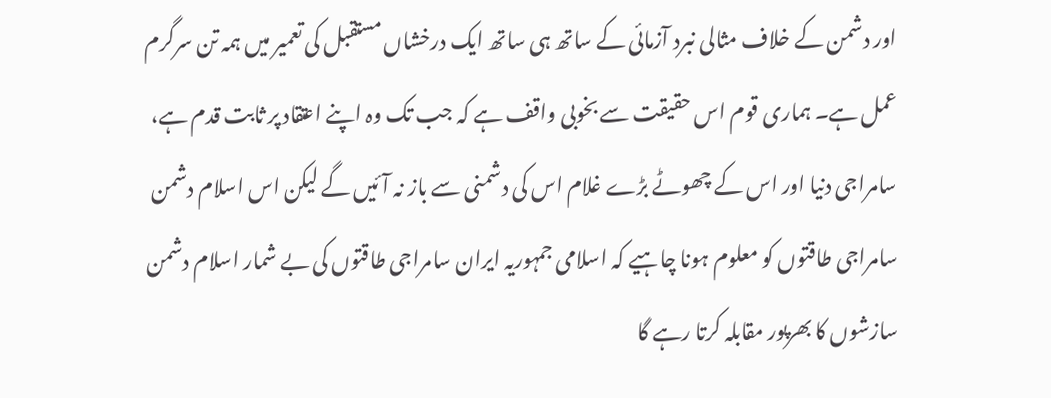اور دشمن کے خلاف مثالی نبرد آزمائی کے ساتھ ہی ساتھ ایک درخشاں مستقبل کی تعمیر میں ہمہ تن سرگرم عمل ہے۔ ہماری قوم اس حقیقت سے بخوبی واقف ہے کہ جب تک وہ اپنے اعتقاد پر ثابت قدم ہے، سامراجی دنیا اور اس کے چھوٹے بڑے غلام اس کی دشمنی سے باز نہ آئیں گے لیکن اس اسلام دشمن سامراجی طاقتوں کو معلوم ہونا چاہیے کہ اسلامی جمہوریہ ایران سامراجی طاقتوں کی بے شمار اسلام دشمن سازشوں کا بھرپور مقابلہ کرتا رہے گا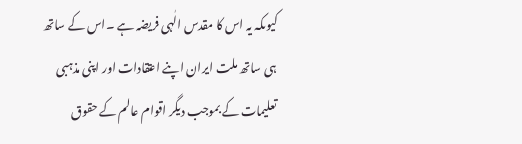کیوںکہ یہ اس کا مقدس الٰہی فریضہ ہے ۔اس کے ساتھ ہی ساتھ ملت ایران اپنے اعتقادات اور اپنی مذہبی تعلیمات کے بموجب دیگر اقوام عالم کے حقوق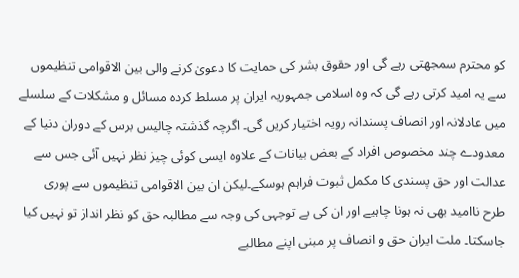کو محترم سمجھتی رہے گی اور حقوق بشر کی حمایت کا دعویٰ کرنے والی بین الاقوامی تنظیموں سے یہ امید کرتی رہے گی کہ وہ اسلامی جمہوریہ ایران پر مسلط کردہ مسائل و مشکلات کے سلسلے میں عادلانہ اور انصاف پسندانہ رویہ اختیار کریں گی۔ اگرچہ گذشتہ چالیس برس کے دوران دنیا کے معدودے چند مخصوص افراد کے بعض بیانات کے علاوہ ایسی کوئی چیز نظر نہیں آئی جس سے عدالت اور حق پسندی کا مکمل ثبوت فراہم ہوسکے۔لیکن ان بین الاقوامی تنظیموں سے پوری طرح ناامید بھی نہ ہونا چاہیے اور ان کی بے توجہی کی وجہ سے مطالبہ حق کو نظر انداز تو نہیں کیا جاسکتا۔ ملت ایران حق و انصاف پر مبنی اپنے مطالبے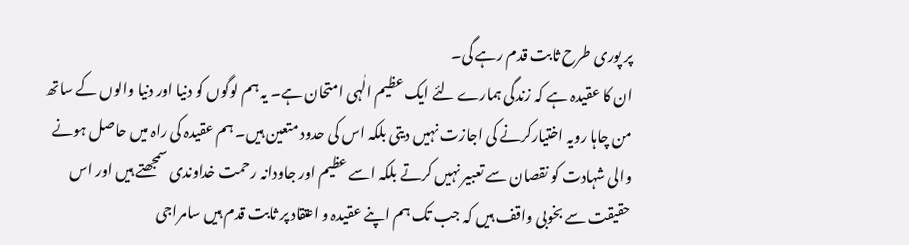پر پوری طرح ثابت قدم رہے گی۔
ان کا عقیدہ ہے کہ زندگی ہمارے لئے ایک عظیم الٰہی امتحان ہے۔ یہ ہم لوگوں کو دنیا اور دنیا والوں کے ساتھ من چاہا رویہ اختیارکرنے کی اجازت نہیں دیتی بلکہ اس کی حدود متعین ہیں۔ ہم عقیدہ کی راہ میں حاصل ہونے والی شہادت کو نقصان سے تعبیر نہیں کرتے بلکہ اسے عظیم اور جاودانہ رحمت خداوندی سمجھتے ہیں اور اس حقیقت سے بخوبی واقف ہیں کہ جب تک ہم اپنے عقیدہ و اعتقاد پر ثابت قدم ہیں سامراجی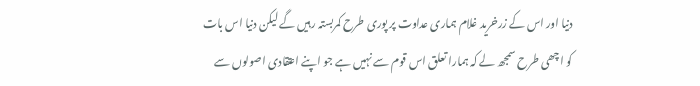دنیا اور اس کے زرخرید غلام ہماری عداوت پر پوری طرح کمربستہ رہیں گے لیکن دنیا اس بات کو اچھی طرح سمجھ لے کہ ہمارا تعلق اس قوم سے نہیں ہے جو اپنے اعتقادی اصولوں سے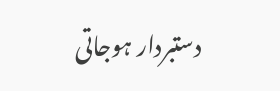دستبردار ہوجاتی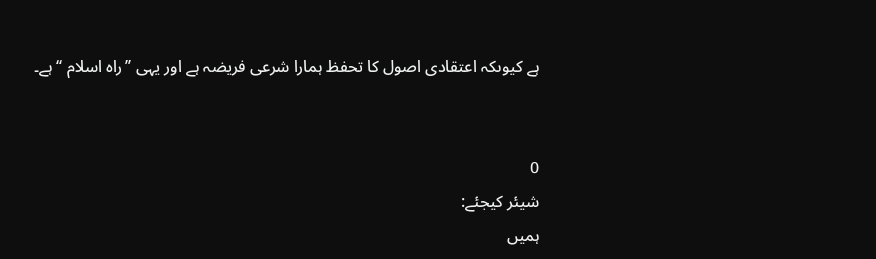ہے کیوںکہ اعتقادی اصول کا تحفظ ہمارا شرعی فریضہ ہے اور یہی ’’راہ اسلام ‘‘ ہے۔


0
شیئر کیجئے:
ہمیں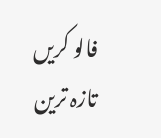فالو کریں
تازہ ترین